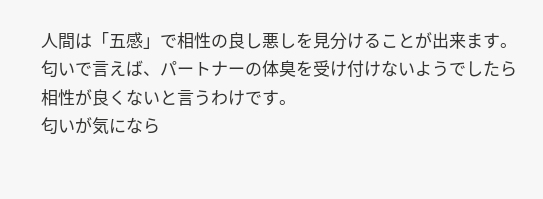人間は「五感」で相性の良し悪しを見分けることが出来ます。
匂いで言えば、パートナーの体臭を受け付けないようでしたら相性が良くないと言うわけです。
匂いが気になら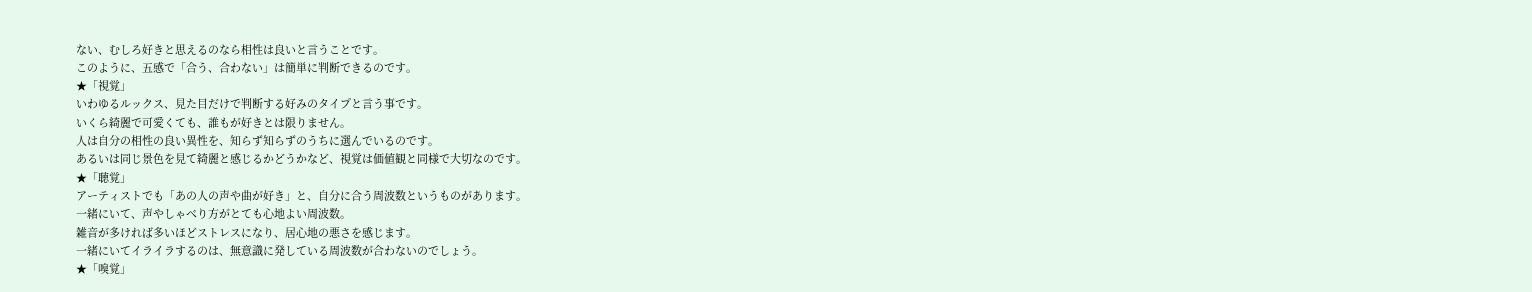ない、むしろ好きと思えるのなら相性は良いと言うことです。
このように、五感で「合う、合わない」は簡単に判断できるのです。
★「視覚」
いわゆるルックス、見た目だけで判断する好みのタイプと言う事です。
いくら綺麗で可愛くても、誰もが好きとは限りません。
人は自分の相性の良い異性を、知らず知らずのうちに選んでいるのです。
あるいは同じ景色を見て綺麗と感じるかどうかなど、視覚は価値観と同様で大切なのです。
★「聴覚」
アーティストでも「あの人の声や曲が好き」と、自分に合う周波数というものがあります。
一緒にいて、声やしゃべり方がとても心地よい周波数。
雑音が多ければ多いほどストレスになり、居心地の悪さを感じます。
一緒にいてイライラするのは、無意識に発している周波数が合わないのでしょう。
★「嗅覚」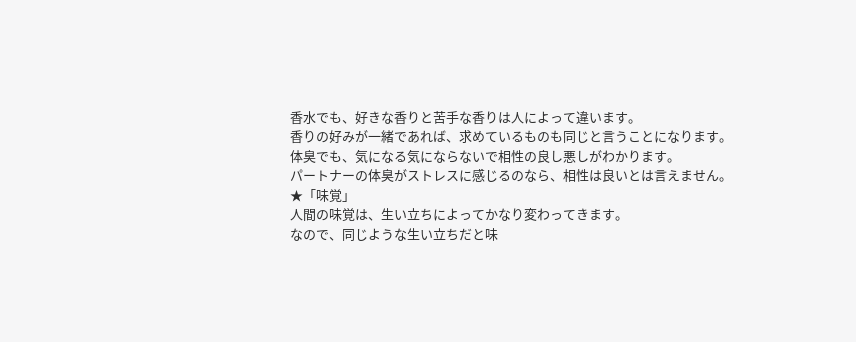香水でも、好きな香りと苦手な香りは人によって違います。
香りの好みが一緒であれば、求めているものも同じと言うことになります。
体臭でも、気になる気にならないで相性の良し悪しがわかります。
パートナーの体臭がストレスに感じるのなら、相性は良いとは言えません。
★「味覚」
人間の味覚は、生い立ちによってかなり変わってきます。
なので、同じような生い立ちだと味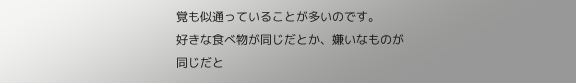覚も似通っていることが多いのです。
好きな食べ物が同じだとか、嫌いなものが同じだと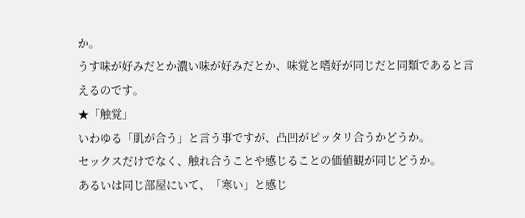か。
うす味が好みだとか濃い味が好みだとか、味覚と嗜好が同じだと同類であると言えるのです。
★「触覚」
いわゆる「肌が合う」と言う事ですが、凸凹がピッタリ合うかどうか。
セックスだけでなく、触れ合うことや感じることの価値観が同じどうか。
あるいは同じ部屋にいて、「寒い」と感じ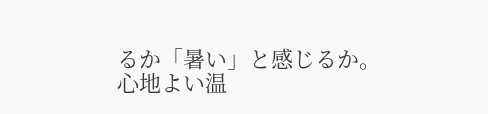るか「暑い」と感じるか。
心地よい温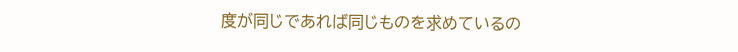度が同じであれば同じものを求めているの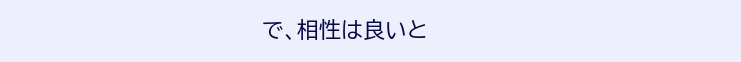で、相性は良いと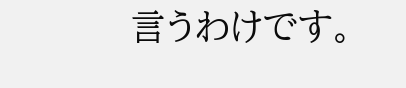言うわけです。